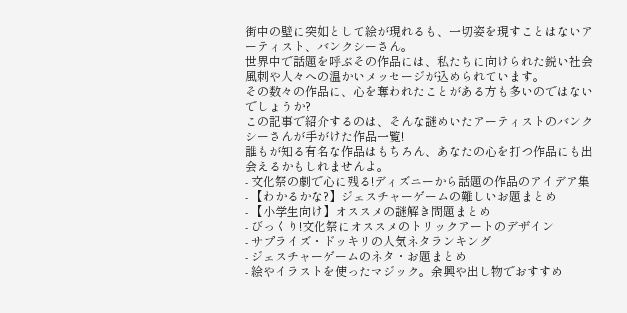街中の壁に突如として絵が現れるも、一切姿を現すことはないアーティスト、バンクシーさん。
世界中で話題を呼ぶその作品には、私たちに向けられた鋭い社会風刺や人々への温かいメッセージが込められています。
その数々の作品に、心を奪われたことがある方も多いのではないでしょうか?
この記事で紹介するのは、そんな謎めいたアーティストのバンクシーさんが手がけた作品一覧!
誰もが知る有名な作品はもちろん、あなたの心を打つ作品にも出会えるかもしれませんよ。
- 文化祭の劇で心に残る!ディズニーから話題の作品のアイデア集
- 【わかるかな?】ジェスチャーゲームの難しいお題まとめ
- 【小学生向け】オススメの謎解き問題まとめ
- びっくり!文化祭にオススメのトリックアートのデザイン
- サプライズ・ドッキリの人気ネタランキング
- ジェスチャーゲームのネタ・お題まとめ
- 絵やイラストを使ったマジック。余興や出し物でおすすめ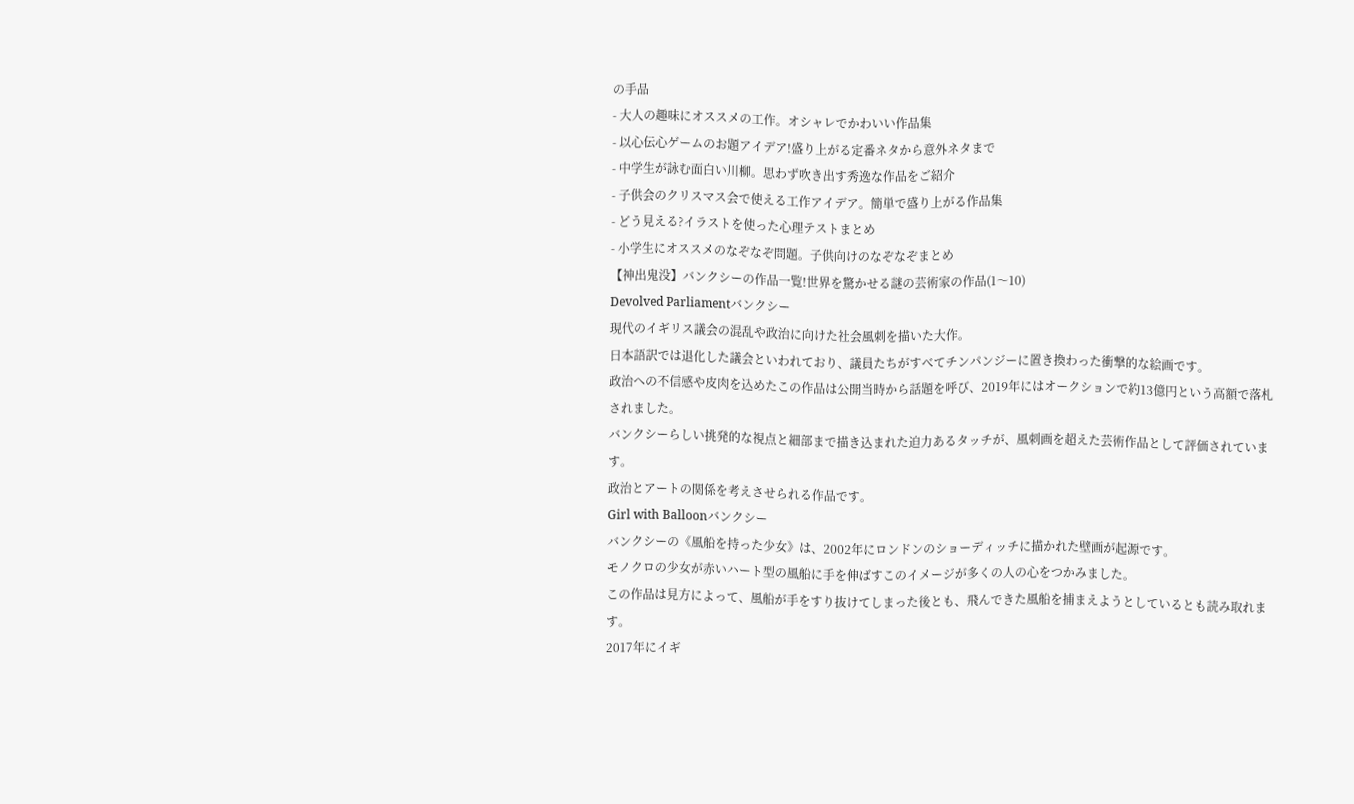の手品
- 大人の趣味にオススメの工作。オシャレでかわいい作品集
- 以心伝心ゲームのお題アイデア!盛り上がる定番ネタから意外ネタまで
- 中学生が詠む面白い川柳。思わず吹き出す秀逸な作品をご紹介
- 子供会のクリスマス会で使える工作アイデア。簡単で盛り上がる作品集
- どう見える?イラストを使った心理テストまとめ
- 小学生にオススメのなぞなぞ問題。子供向けのなぞなぞまとめ
【神出鬼没】バンクシーの作品一覧!世界を驚かせる謎の芸術家の作品(1〜10)
Devolved Parliamentバンクシー
現代のイギリス議会の混乱や政治に向けた社会風刺を描いた大作。
日本語訳では退化した議会といわれており、議員たちがすべてチンパンジーに置き換わった衝撃的な絵画です。
政治への不信感や皮肉を込めたこの作品は公開当時から話題を呼び、2019年にはオークションで約13億円という高額で落札されました。
バンクシーらしい挑発的な視点と細部まで描き込まれた迫力あるタッチが、風刺画を超えた芸術作品として評価されています。
政治とアートの関係を考えさせられる作品です。
Girl with Balloonバンクシー
バンクシーの《風船を持った少女》は、2002年にロンドンのショーディッチに描かれた壁画が起源です。
モノクロの少女が赤いハート型の風船に手を伸ばすこのイメージが多くの人の心をつかみました。
この作品は見方によって、風船が手をすり抜けてしまった後とも、飛んできた風船を捕まえようとしているとも読み取れます。
2017年にイギ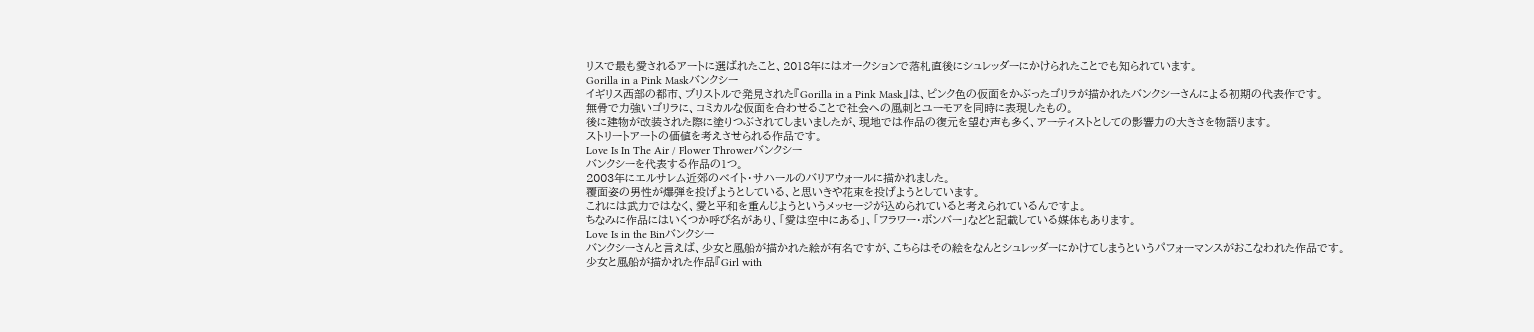リスで最も愛されるアートに選ばれたこと、2018年にはオークションで落札直後にシュレッダーにかけられたことでも知られています。
Gorilla in a Pink Maskバンクシー
イギリス西部の都市、ブリストルで発見された『Gorilla in a Pink Mask』は、ピンク色の仮面をかぶったゴリラが描かれたバンクシーさんによる初期の代表作です。
無骨で力強いゴリラに、コミカルな仮面を合わせることで社会への風刺とユーモアを同時に表現したもの。
後に建物が改装された際に塗りつぶされてしまいましたが、現地では作品の復元を望む声も多く、アーティストとしての影響力の大きさを物語ります。
ストリートアートの価値を考えさせられる作品です。
Love Is In The Air / Flower Throwerバンクシー
バンクシーを代表する作品の1つ。
2003年にエルサレム近郊のベイト・サハールのバリアウォールに描かれました。
覆面姿の男性が爆弾を投げようとしている、と思いきや花束を投げようとしています。
これには武力ではなく、愛と平和を重んじようというメッセージが込められていると考えられているんですよ。
ちなみに作品にはいくつか呼び名があり、「愛は空中にある」、「フラワー・ボンバー」などと記載している媒体もあります。
Love Is in the Binバンクシー
バンクシーさんと言えば、少女と風船が描かれた絵が有名ですが、こちらはその絵をなんとシュレッダーにかけてしまうというパフォーマンスがおこなわれた作品です。
少女と風船が描かれた作品『Girl with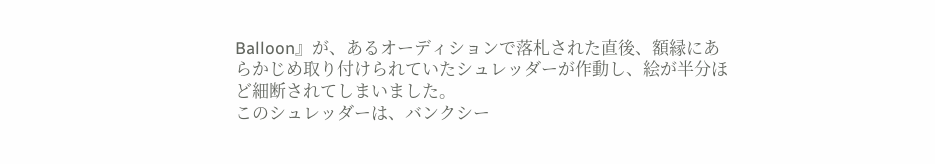Balloon』が、あるオーディションで落札された直後、額縁にあらかじめ取り付けられていたシュレッダーが作動し、絵が半分ほど細断されてしまいました。
このシュレッダーは、バンクシー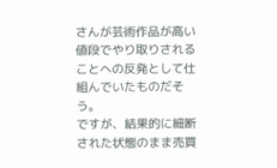さんが芸術作品が高い値段でやり取りされることへの反発として仕組んでいたものだそう。
ですが、結果的に細断された状態のまま売買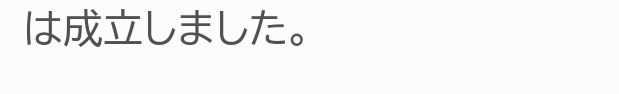は成立しました。